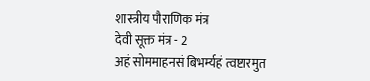शास्त्रीय पौराणिक मंत्र
देवी सूक्त मंत्र - 2
अहं सोममाहनसं बिभर्म्यहं त्वष्टारमुत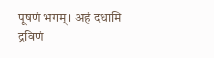पूषणं भगम्। अहं दधामि द्रविणं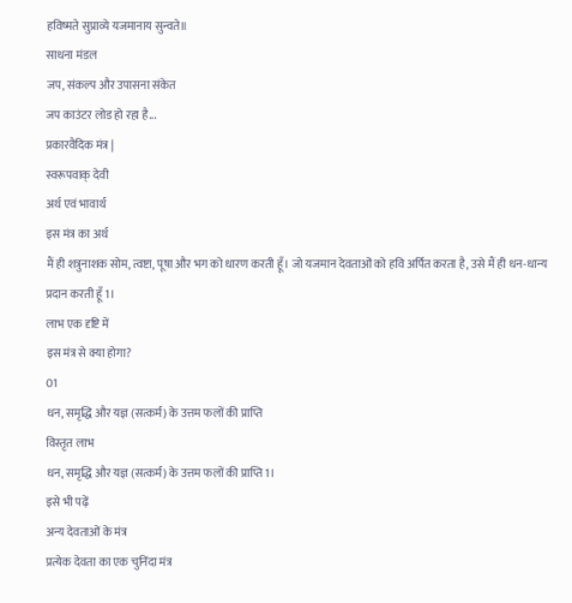हविष्मते सुप्राव्ये यजमानाय सुन्वते॥
साधना मंडल
जप, संकल्प और उपासना संकेत
जप काउंटर लोड हो रहा है...
प्रकारवैदिक मंत्र |
स्वरूपवाक् देवी
अर्थ एवं भावार्थ
इस मंत्र का अर्थ
मैं ही शत्रुनाशक सोम, त्वष्टा, पूषा और भग को धारण करती हूँ। जो यजमान देवताओं को हवि अर्पित करता है, उसे मैं ही धन-धान्य प्रदान करती हूँ 1।
लाभ एक दृष्टि में
इस मंत्र से क्या होगा?
01
धन, समृद्धि और यज्ञ (सत्कर्म) के उत्तम फलों की प्राप्ति
विस्तृत लाभ
धन, समृद्धि और यज्ञ (सत्कर्म) के उत्तम फलों की प्राप्ति 1।
इसे भी पढ़ें
अन्य देवताओं के मंत्र
प्रत्येक देवता का एक चुनिंदा मंत्र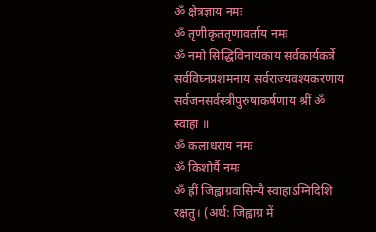ॐ क्षेत्रज्ञाय नमः
ॐ तृणीकृततृणावर्ताय नमः
ॐ नमो सिद्धिविनायकाय सर्वकार्यकर्त्रे सर्वविघ्नप्रशमनाय सर्वराज्यवश्यकरणाय सर्वजनसर्वस्त्रीपुरुषाकर्षणाय श्रीं ॐ स्वाहा ॥
ॐ कलाधराय नमः
ॐ किशोर्यै नमः
ॐ ह्रीं जिह्वाग्रवासिन्यै स्वाहाऽग्निदिशि रक्षतु। (अर्थ: जिह्वाग्र में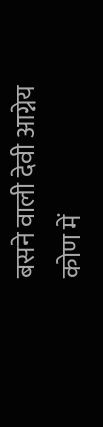बसने वाली देवी आग्नेय कोण में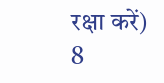रक्षा करें) 8